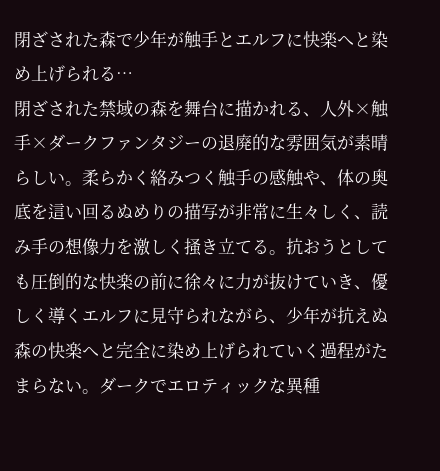閉ざされた森で少年が触手とエルフに快楽へと染め上げられる…
閉ざされた禁域の森を舞台に描かれる、人外×触手×ダークファンタジーの退廃的な雰囲気が素晴らしい。柔らかく絡みつく触手の感触や、体の奥底を這い回るぬめりの描写が非常に生々しく、読み手の想像力を激しく掻き立てる。抗おうとしても圧倒的な快楽の前に徐々に力が抜けていき、優しく導くエルフに見守られながら、少年が抗えぬ森の快楽へと完全に染め上げられていく過程がたまらない。ダークでエロティックな異種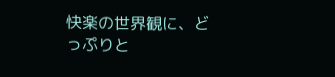快楽の世界観に、どっぷりと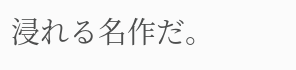浸れる名作だ。